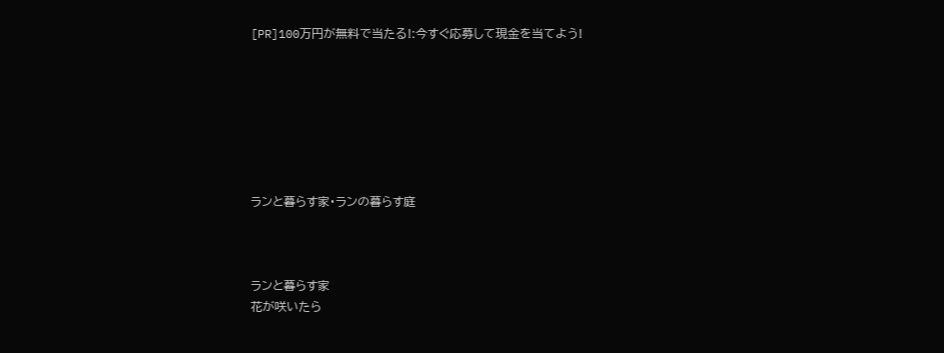[PR]100万円が無料で当たる!:今すぐ応募して現金を当てよう!







ランと暮らす家・ランの暮らす庭



ランと暮らす家
花が咲いたら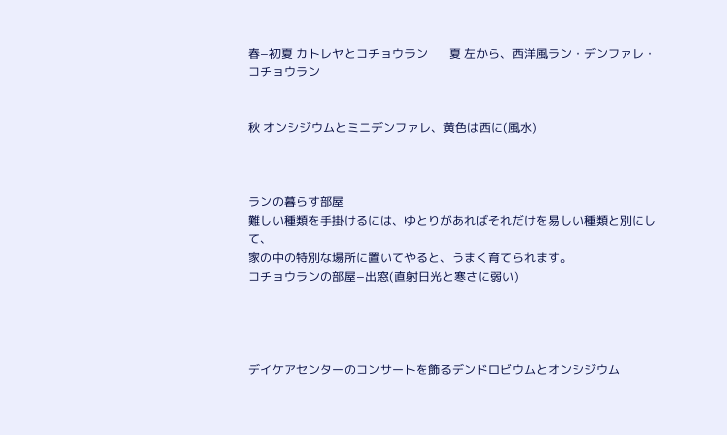春−初夏 カトレヤとコチョウラン       夏 左から、西洋風ラン・デンファレ・コチョウラン


秋 オンシジウムとミニデンファレ、黄色は西に(風水)



ランの暮らす部屋
難しい種類を手掛けるには、ゆとりがあればそれだけを易しい種類と別にして、
家の中の特別な場所に置いてやると、うまく育てられます。
コチョウランの部屋−出窓(直射日光と寒さに弱い)




デイケアセンターのコンサートを飾るデンドロビウムとオンシジウム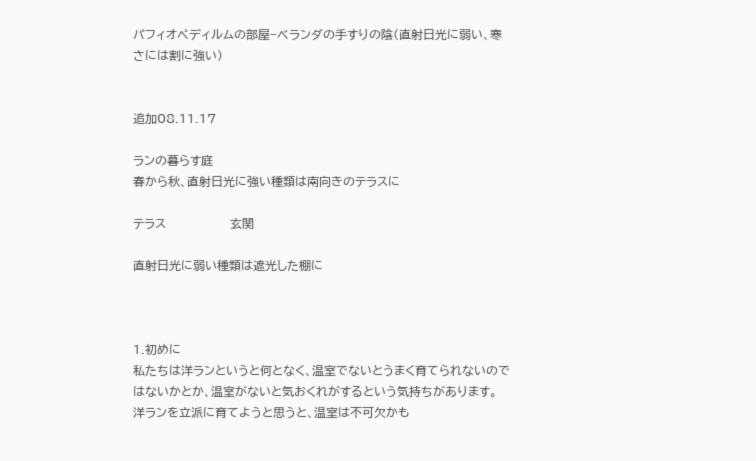パフィオペディルムの部屋−ベランダの手すりの陰(直射日光に弱い、寒さには割に強い)


追加08.11.17

ランの暮らす庭
春から秋、直射日光に強い種類は南向きのテラスに

テラス                玄関

直射日光に弱い種類は遮光した棚に



1.初めに
私たちは洋ランというと何となく、温室でないとうまく育てられないのではないかとか、温室がないと気おくれがするという気持ちがあります。
洋ランを立派に育てようと思うと、温室は不可欠かも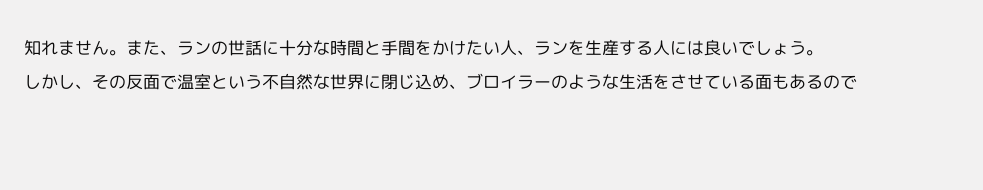知れません。また、ランの世話に十分な時間と手間をかけたい人、ランを生産する人には良いでしょう。
しかし、その反面で温室という不自然な世界に閉じ込め、ブロイラーのような生活をさせている面もあるので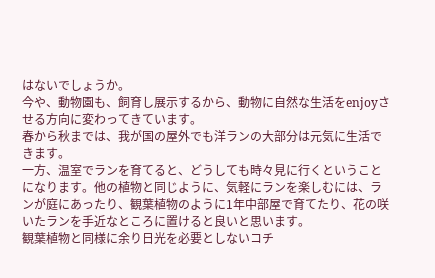はないでしょうか。
今や、動物園も、飼育し展示するから、動物に自然な生活をenjoyさせる方向に変わってきています。
春から秋までは、我が国の屋外でも洋ランの大部分は元気に生活できます。
一方、温室でランを育てると、どうしても時々見に行くということになります。他の植物と同じように、気軽にランを楽しむには、ランが庭にあったり、観葉植物のように1年中部屋で育てたり、花の咲いたランを手近なところに置けると良いと思います。
観葉植物と同様に余り日光を必要としないコチ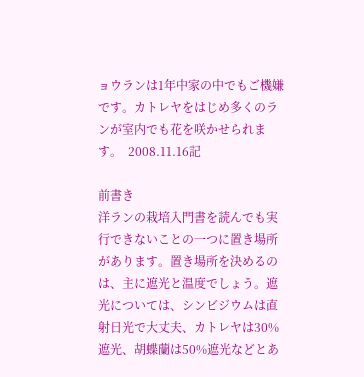ョウランは1年中家の中でもご機嫌です。カトレヤをはじめ多くのランが室内でも花を咲かせられます。  2008.11.16記

前書き
洋ランの栽培入門書を読んでも実行できないことの一つに置き場所があります。置き場所を決めるのは、主に遮光と温度でしょう。遮光については、シンビジウムは直射日光で大丈夫、カトレヤは30%遮光、胡蝶蘭は50%遮光などとあ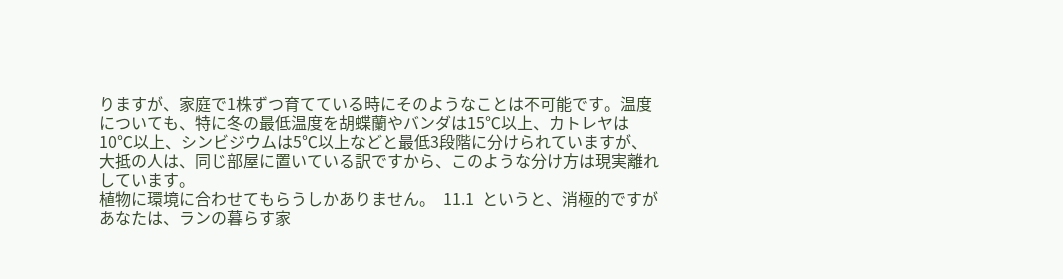りますが、家庭で1株ずつ育てている時にそのようなことは不可能です。温度についても、特に冬の最低温度を胡蝶蘭やバンダは15℃以上、カトレヤは10℃以上、シンビジウムは5℃以上などと最低3段階に分けられていますが、大抵の人は、同じ部屋に置いている訳ですから、このような分け方は現実離れしています。
植物に環境に合わせてもらうしかありません。  11.1  というと、消極的ですが
あなたは、ランの暮らす家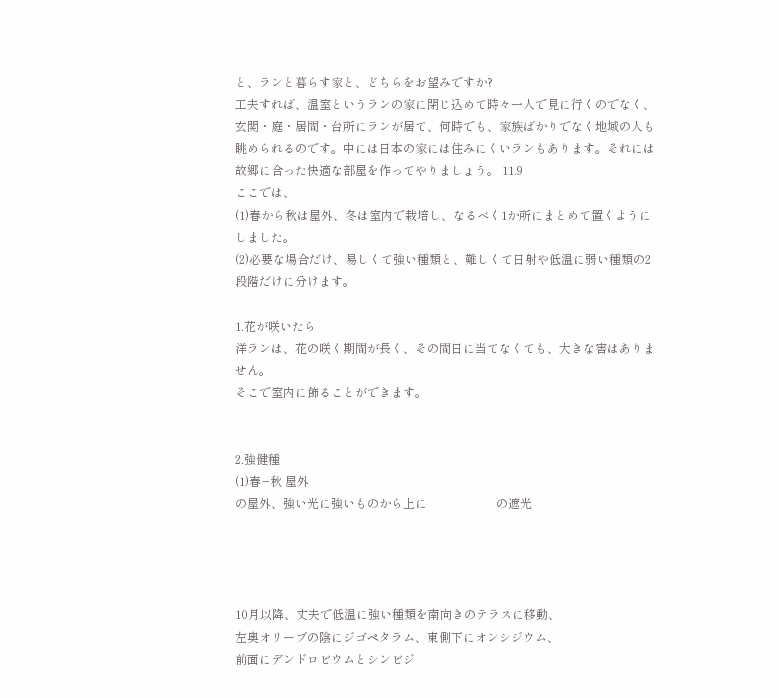と、ランと暮らす家と、どちらをお望みですか?
工夫すれば、温室というランの家に閉じ込めて時々一人で見に行くのでなく、玄関・庭・居間・台所にランが居て、何時でも、家族ばかりでなく地域の人も眺められるのです。中には日本の家には住みにくいランもあります。それには故郷に合った快適な部屋を作ってやりましょう。 11.9
ここでは、
(1)春から秋は屋外、冬は室内で栽培し、なるべく1か所にまとめて置くようにしました。
(2)必要な場合だけ、易しくて強い種類と、難しくて日射や低温に弱い種類の2段階だけに分けます。

1.花が咲いたら
洋ランは、花の咲く期間が長く、その間日に当てなくても、大きな害はありません。
そこで室内に飾ることができます。


2.強健種
(1)春−秋 屋外
の屋外、強い光に強いものから上に                       の遮光




10月以降、丈夫で低温に強い種類を南向きのテラスに移動、
左奥オリーブの陰にジゴペタラム、東側下にオンシジウム、
前面にデンドロビウムとシンビジ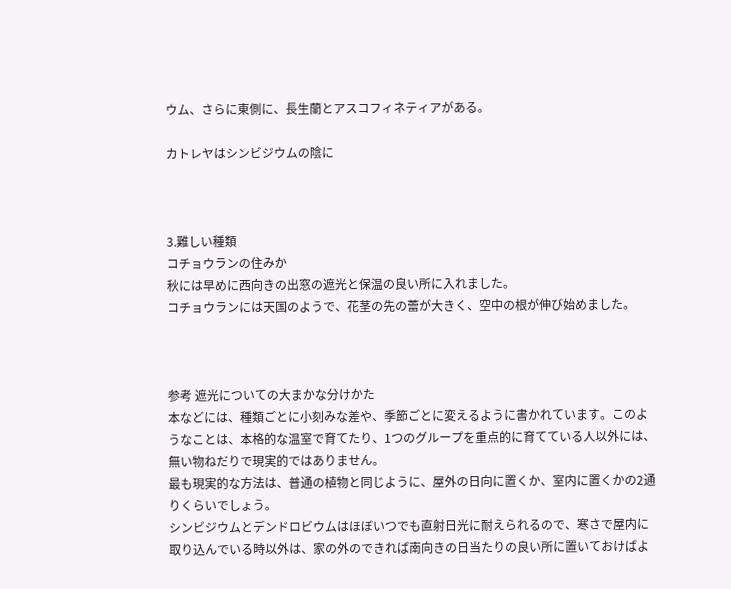ウム、さらに東側に、長生蘭とアスコフィネティアがある。

カトレヤはシンビジウムの陰に



3.難しい種類
コチョウランの住みか
秋には早めに西向きの出窓の遮光と保温の良い所に入れました。
コチョウランには天国のようで、花茎の先の蕾が大きく、空中の根が伸び始めました。



参考 遮光についての大まかな分けかた
本などには、種類ごとに小刻みな差や、季節ごとに変えるように書かれています。このようなことは、本格的な温室で育てたり、1つのグループを重点的に育てている人以外には、無い物ねだりで現実的ではありません。
最も現実的な方法は、普通の植物と同じように、屋外の日向に置くか、室内に置くかの2通りくらいでしょう。
シンビジウムとデンドロビウムはほぼいつでも直射日光に耐えられるので、寒さで屋内に取り込んでいる時以外は、家の外のできれば南向きの日当たりの良い所に置いておけばよ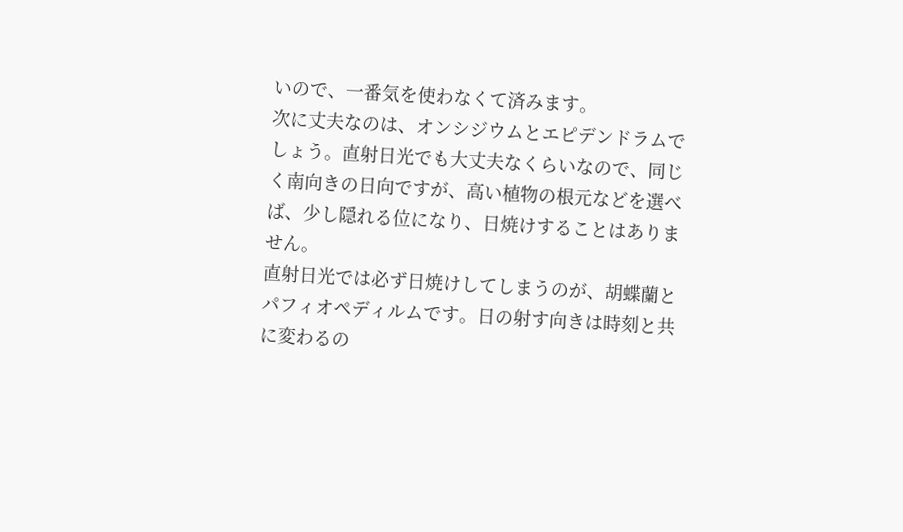いので、一番気を使わなくて済みます。
次に丈夫なのは、オンシジウムとエピデンドラムでしょう。直射日光でも大丈夫なくらいなので、同じく南向きの日向ですが、高い植物の根元などを選べば、少し隠れる位になり、日焼けすることはありません。
直射日光では必ず日焼けしてしまうのが、胡蝶蘭とパフィオペディルムです。日の射す向きは時刻と共に変わるの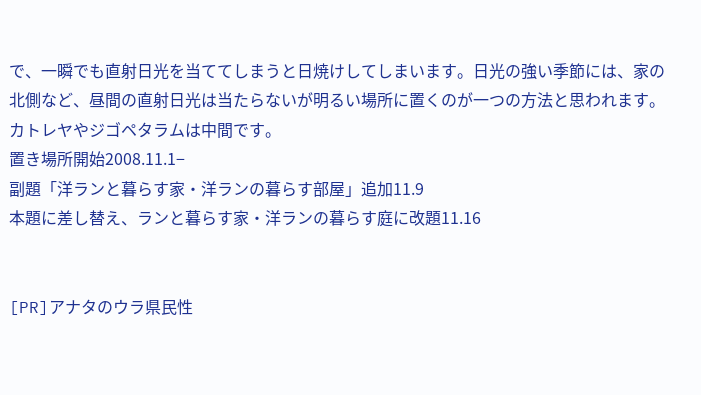で、一瞬でも直射日光を当ててしまうと日焼けしてしまいます。日光の強い季節には、家の北側など、昼間の直射日光は当たらないが明るい場所に置くのが一つの方法と思われます。カトレヤやジゴペタラムは中間です。
置き場所開始2008.11.1−
副題「洋ランと暮らす家・洋ランの暮らす部屋」追加11.9
本題に差し替え、ランと暮らす家・洋ランの暮らす庭に改題11.16


[PR]アナタのウラ県民性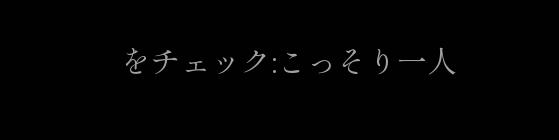をチェック:こっそり一人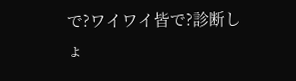で?ワイワイ皆で?診断しょ